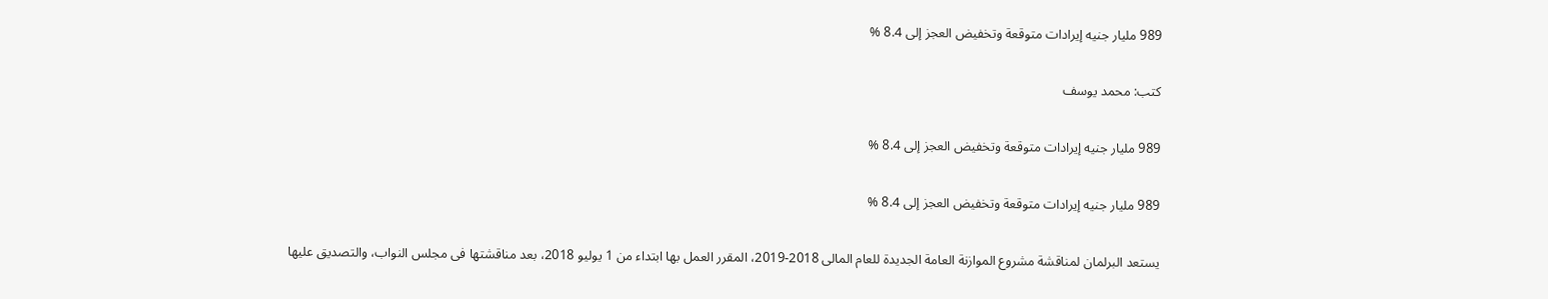989 مليار جنيه إيرادات متوقعة وتخفيض العجز إلى 8.4 %

كتب: محمد يوسف

989 مليار جنيه إيرادات متوقعة وتخفيض العجز إلى 8.4 %

989 مليار جنيه إيرادات متوقعة وتخفيض العجز إلى 8.4 %

يستعد البرلمان لمناقشة مشروع الموازنة العامة الجديدة للعام المالى 2018-2019، المقرر العمل بها ابتداء من 1 يوليو 2018، بعد مناقشتها فى مجلس النواب، والتصديق عليها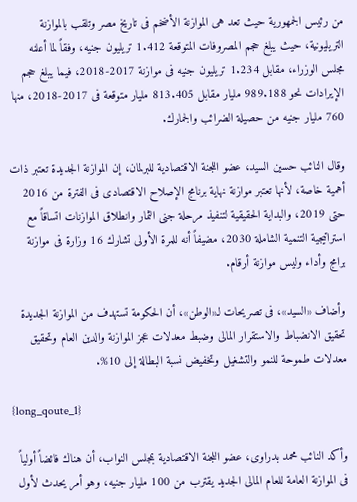من رئيس الجمهورية حيث تعد هى الموازنة الأضخم فى تاريخ مصر وتلقب بالموازنة التريليونية، حيث يبلغ حجم المصروفات المتوقعة 1.412 تريليون جنيه، وفقاً لما أعلنه مجلس الوزراء، مقابل 1.234 تريليون جنيه فى موازنة 2017-2018، فيما يبلغ حجم الإيرادات نحو 989.188 مليار مقابل 813.405 مليار متوقعة فى 2017-2018، منها 760 مليار جنيه من حصيلة الضرائب والجمارك.

وقال النائب حسين السيد، عضو اللجنة الاقتصادية للبرلمان، إن الموازنة الجديدة تعتبر ذات أهمية خاصة، لأنها تعتبر موازنة نهاية برنامج الإصلاح الاقتصادى فى الفترة من 2016 حتى 2019، والبداية الحقيقية لتنفيذ مرحلة جنى الثمار وانطلاق الموازنات اتساقاً مع استراتيجية التنمية الشاملة 2030، مضيفاً أنه للمرة الأولى تشارك 16 وزارة فى موازنة برامج وأداء وليس موازنة أرقام.

وأضاف «السيد»، فى تصريحات لـ«الوطن»، أن الحكومة تستهدف من الموازنة الجديدة تحقيق الانضباط والاستقرار المالى وضبط معدلات عجز الموازنة والدين العام وتحقيق معدلات طموحة للنمو والتشغيل وتخفيض نسبة البطالة إلى 10%.

{long_qoute_1}

وأكد النائب محمد بدراوى، عضو اللجنة الاقتصادية بمجلس النواب، أن هناك فائضاً أولياً فى الموازنة العامة للعام المالى الجديد يقترب من 100 مليار جنيه، وهو أمر يحدث لأول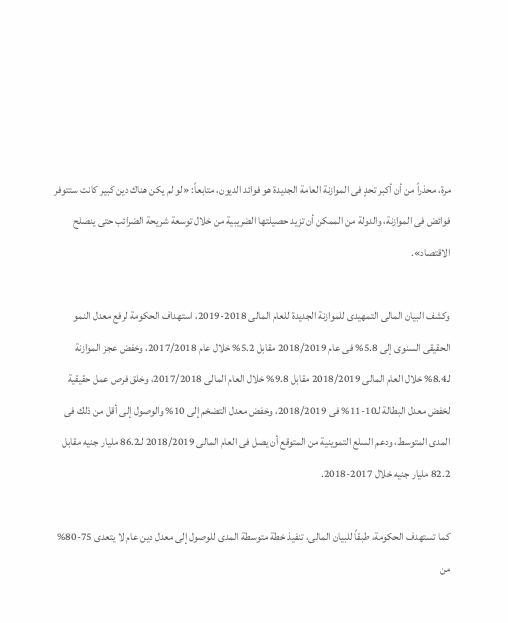مرة، محذراً من أن أكبر تحدٍ فى الموازنة العامة الجديدة هو فوائد الديون، متابعاً: «لو لم يكن هناك دين كبير كانت ستتوفر فوائض فى الموازنة، والدولة من الممكن أن تزيد حصيلتها الضريبية من خلال توسعة شريحة الضرائب حتى ينصلح الاقتصاد».

وكشف البيان المالى التمهيدى للموازنة الجديدة للعام المالى 2018-2019، استهداف الحكومة لرفع معدل النمو الحقيقى السنوى إلى 5.8% فى عام 2018/2019 مقابل 5.2% خلال عام 2017/2018، وخفض عجز الموازنة لـ8.4% خلال العام المالى 2018/2019 مقابل 9.8% خلال العام المالى 2017/2018، وخلق فرص عمل حقيقية لخفض معدل البطالة لـ10-11% فى 2018/2019، وخفض معدل التضخم إلى 10% والوصول إلى أقل من ذلك فى المدى المتوسط، ودعم السلع التموينية من المتوقع أن يصل فى العام المالى 2018/2019 لـ86.2 مليار جنيه مقابل 82.2 مليار جنيه خلال 2017-2018.

كما تستهدف الحكومة، طبقاً للبيان المالى، تنفيذ خطة متوسطة المدى للوصول إلى معدل دين عام لا يتعدى 75-80% من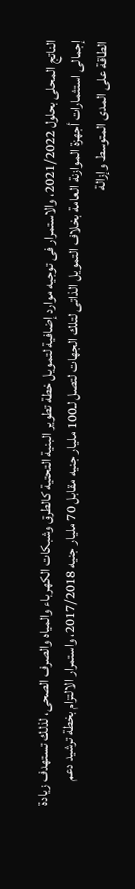الناتج المحلى بحلول 2021/2022، والاستمرار فى توجيه موارد إضافية لتمويل خطة تطوير البنية التحتية كالطرق وشبكات الكهرباء والمياه والصرف الصحى، لذلك تستهدف زيادة إجمالى استثمارات أجهزة الموازنة العامة بخلاف التمويل الذاتى لتلك الجهات لتصل لـ100 مليار جنيه مقابل 70 مليار جنيه 2017/2018، واستمرار الالتزام بخطة ترشيد دعم الطاقة على المدى المتوسط وإزالة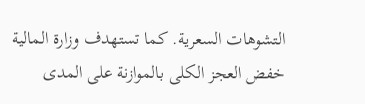التشوهات السعرية. كما تستهدف وزارة المالية خفض العجز الكلى بالموازنة على المدى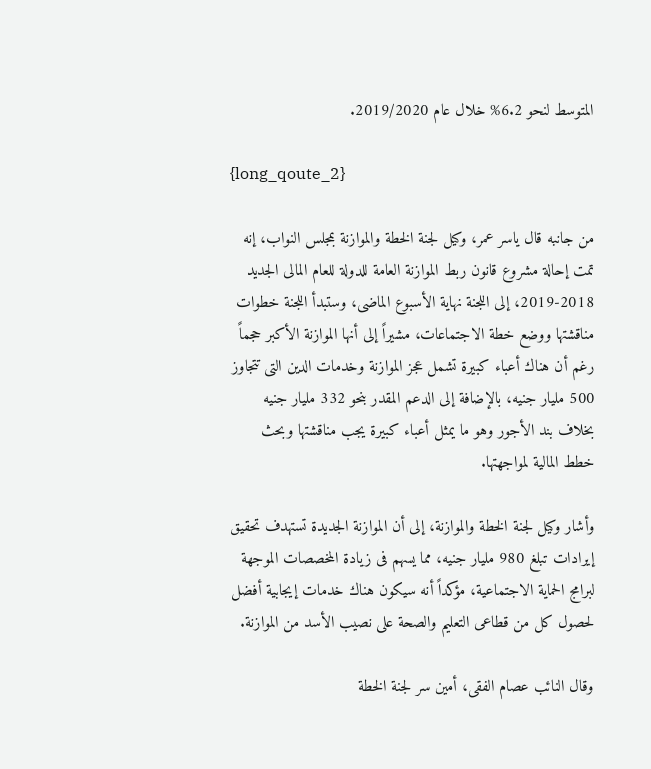المتوسط لنحو 6.2% خلال عام 2019/2020.

{long_qoute_2}

من جانبه قال ياسر عمر، وكيل لجنة الخطة والموازنة بمجلس النواب، إنه تمت إحالة مشروع قانون ربط الموازنة العامة للدولة للعام المالى الجديد 2018-2019، إلى اللجنة نهاية الأسبوع الماضى، وستبدأ اللجنة خطوات مناقشتها ووضع خطة الاجتماعات، مشيراً إلى أنها الموازنة الأكبر حجماً رغم أن هناك أعباء كبيرة تشمل عجز الموازنة وخدمات الدين التى تتجاوز 500 مليار جنيه، بالإضافة إلى الدعم المقدر بنحو 332 مليار جنيه بخلاف بند الأجور وهو ما يمثل أعباء كبيرة يجب مناقشتها وبحث خطط المالية لمواجهتها.

وأشار وكيل لجنة الخطة والموازنة، إلى أن الموازنة الجديدة تستهدف تحقيق إيرادات تبلغ 980 مليار جنيه، مما يسهم فى زيادة المخصصات الموجهة لبرامج الحماية الاجتماعية، مؤكداً أنه سيكون هناك خدمات إيجابية أفضل لحصول كل من قطاعى التعليم والصحة على نصيب الأسد من الموازنة.

وقال النائب عصام الفقى، أمين سر لجنة الخطة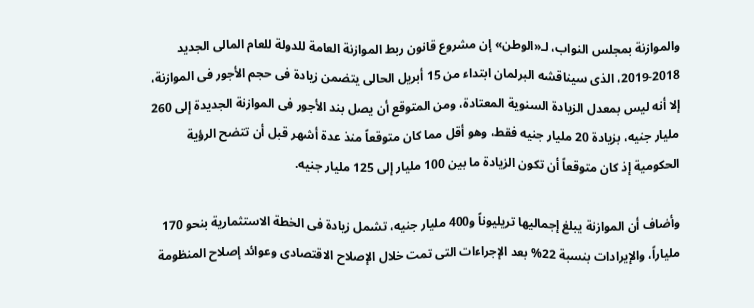والموازنة بمجلس النواب، لـ«الوطن» إن مشروع قانون ربط الموازنة العامة للدولة للعام المالى الجديد 2018-2019، الذى سيناقشه البرلمان ابتداء من 15 أبريل الحالى يتضمن زيادة فى حجم الأجور فى الموازنة، إلا أنه ليس بمعدل الزيادة السنوية المعتادة، ومن المتوقع أن يصل بند الأجور فى الموازنة الجديدة إلى 260 مليار جنيه، بزيادة 20 مليار جنيه فقط، وهو أقل مما كان متوقعاً منذ عدة أشهر قبل أن تتضح الرؤية الحكومية إذ كان متوقعاً أن تكون الزيادة ما بين 100 مليار إلى 125 مليار جنيه.

وأضاف أن الموازنة يبلغ إجماليها تريليوناً و400 مليار جنيه، تشمل زيادة فى الخطة الاستثمارية بنحو 170 ملياراً، والإيرادات بنسبة 22% بعد الإجراءات التى تمت خلال الإصلاح الاقتصادى وعوائد إصلاح المنظومة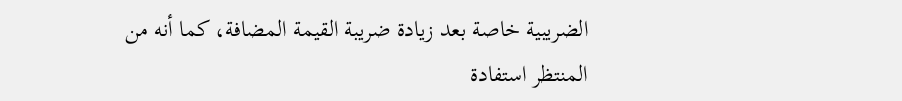الضريبية خاصة بعد زيادة ضريبة القيمة المضافة، كما أنه من المنتظر استفادة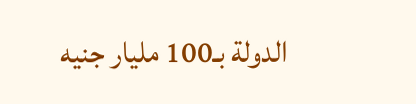الدولة بـ100 مليار جنيه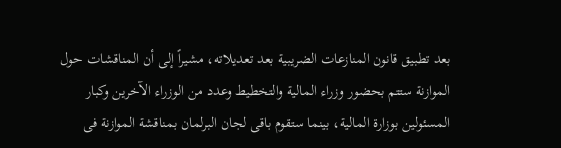بعد تطبيق قانون المنازعات الضريبية بعد تعديلاته، مشيراً إلى أن المناقشات حول الموازنة ستتم بحضور وزراء المالية والتخطيط وعدد من الوزراء الآخرين وكبار المسئولين بوزارة المالية، بينما ستقوم باقى لجان البرلمان بمناقشة الموازنة فى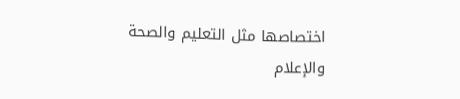اختصاصها مثل التعليم والصحة والإعلام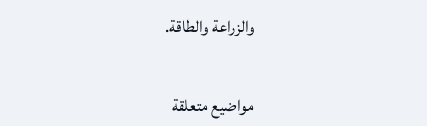والزراعة والطاقة.


مواضيع متعلقة